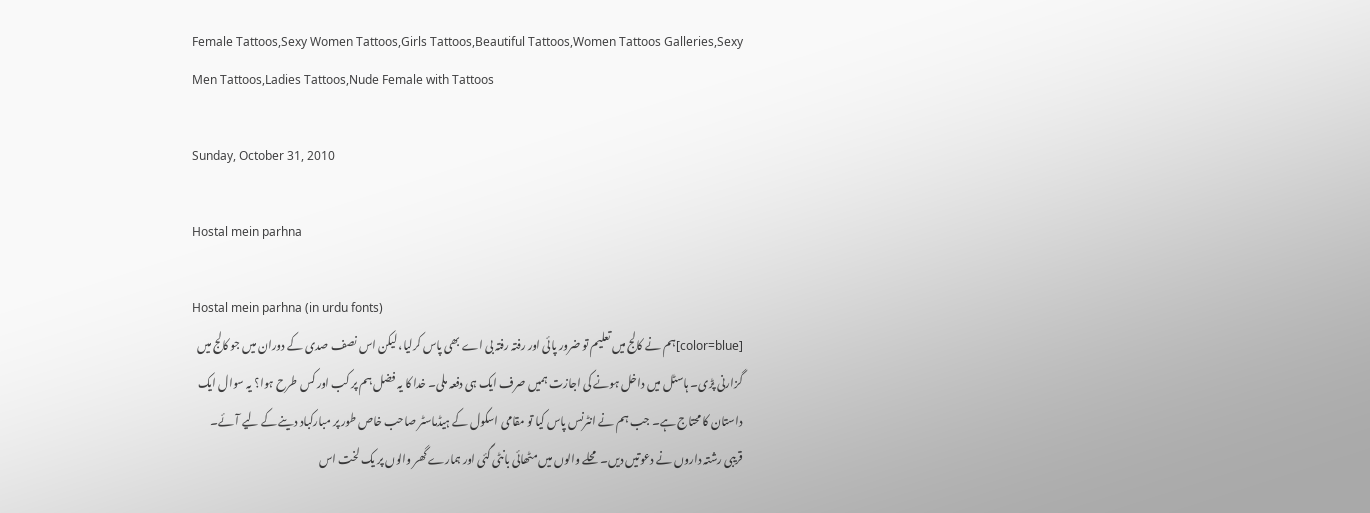Female Tattoos,Sexy Women Tattoos,Girls Tattoos,Beautiful Tattoos,Women Tattoos Galleries,Sexy Men Tattoos,Ladies Tattoos,Nude Female with Tattoos

Sunday, October 31, 2010

Hostal mein parhna

Hostal mein parhna (in urdu fonts)
[color=blue]ہم نے کالج میں تعلیم تو ضرور پائی اور رفتہ رفتہ بی اے بھی پاس کرلیا، لیکن اس نصف صدی کے دوران میں جو کالج میں گزارنی پڑی۔ ہاسٹل میں داخل ہونے کی اجازت ہمیں صرف ایک ہی دفعہ ملی۔ خدا کا یہ فضل ہم پر کب اور کس طرح ہوا؟ یہ سوال ایک داستان کا محتاج ہے۔ جب ہم نے انٹرنس پاس کیا تو مقامی اسکول کے ہیڈماسٹر صاحب خاص طور پر مبارکباد دینے کے ليے آئے۔ قریبی رشتہ داروں نے دعوتیں دیں۔ محلے والوں میں مٹھائی بانٹی گئی اور ہمارے گھر والوں پر یک لخت اس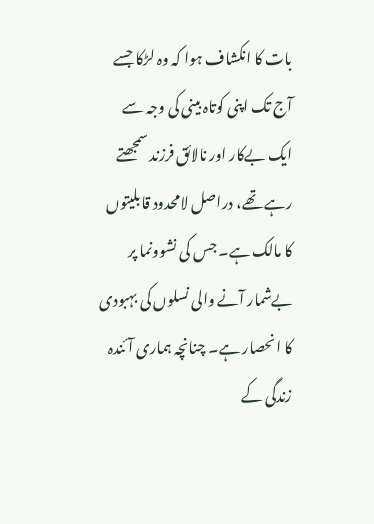بات کا انکشاف ہوا کہ وہ لڑکا جسے آج تک اپنی کوتاہ بینی کی وجہ سے ایک بےکار اور نالائق فرزند سمجھتے رہے تھے، دراصل لامحدود قابلیتوں کا مالک ہے۔ جس کی نشوونما پر بےشمار آنے والی نسلوں کی بہبودی کا انحصار ہے۔ چنانچہ ہماری آئندہ زندگی کے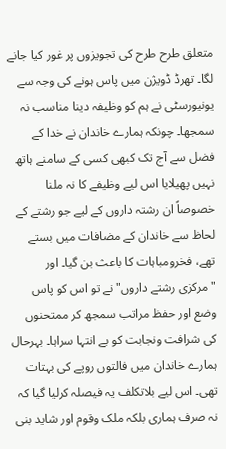متعلق طرح طرح کی تجویزوں پر غور کیا جانے لگا۔ تھرڈ ڈویژن میں پاس ہونے کی وجہ سے یونیورسٹی نے ہم کو وظیفہ دینا مناسب نہ سمجھا۔ چونکہ ہمارے خاندان نے خدا کے فضل سے آج تک کبھی کسی کے سامنے ہاتھ نہیں پھیلایا اس ليے وظیفے کا نہ ملنا خصوصاً ان رشتہ داروں کے ليے جو رشتے کے لحاظ سے خاندان کے مضافات میں بستے تھے، فخرومباہات کا باعث بن گیا۔ اور "مرکزی رشتے داروں" نے تو اس کو پاس وضع اور حفظ مراتب سمجھ کر ممتحنوں کی شرافت ونجابت کو بے انتہا سراہا۔ بہرحال ہمارے خاندان میں فالتوں روپے کی بہتات تھی۔ اس ليے بلاتکلف یہ فیصلہ کرلیا گیا کہ نہ صرف ہماری بلکہ ملک وقوم اور شاید بنی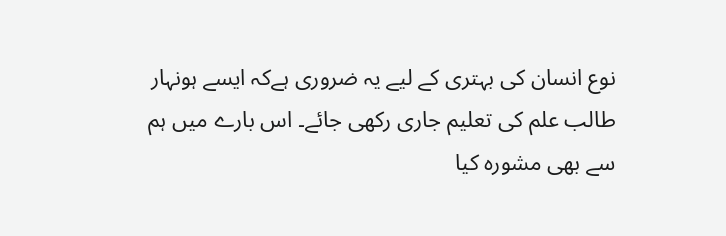نوع انسان کی بہتری کے ليے یہ ضروری ہےکہ ایسے ہونہار طالب علم کی تعلیم جاری رکھی جائے۔ اس بارے میں ہم سے بھی مشورہ کیا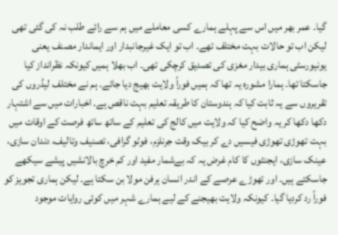گیا۔ عمر بھر میں اس سے پہلے ہمارے کسی معاملے میں ہم سے رائے طلب نہ کی گئی تھی لیکن اب تو حالات بہت مختلف تھے۔ اب تو ایک غیرجانبدار اور ایماندار مصنف یعنی یونیورسٹی ہماری بیدار مغزی کی تصدیق کرچکی تھی۔ اب بھلا ہمیں کیونکہ نظرانداز کیا جاسکتا تھا۔ ہمارا مشورہ یہ تھا کہ ہمیں فوراً ولایت بھیج دیا جائے۔ ہم نے مختلف لیڈروں کی تقریروں سے یہ ثابت کیا کہ ہندوستان کا طریقہ تعلیم بہت ناقص ہے۔ اخبارات میں سے اشتہار دکھا دکھا کر یہ واضح کیا کہ ولایت میں کالج کی تعلیم کے ساتھ ساتھ فرصت کے اوقات میں بہت تھوڑی تھوڑی فیسیں دے کر بیک وقت جرنلزم، فوٹو گرافی، تصنیف وتالیف، دندان سازی، عینک سازی، ایجنٹوں کا کام غرض یہ کہ بےشمار مفید اور کم خرچ بالانشیں پیشے سیکھے جاسکتے ہیں۔ اور تھوڑے عرصے کے اندر انسان ہرفن مولا بن سکتا ہے۔ لیکن ہماری تجویز کو فوراً رد کردیا گیا۔ کیونکہ ولایت بھیجنے کے ليے ہمارے شہر میں کوئی روایات موجود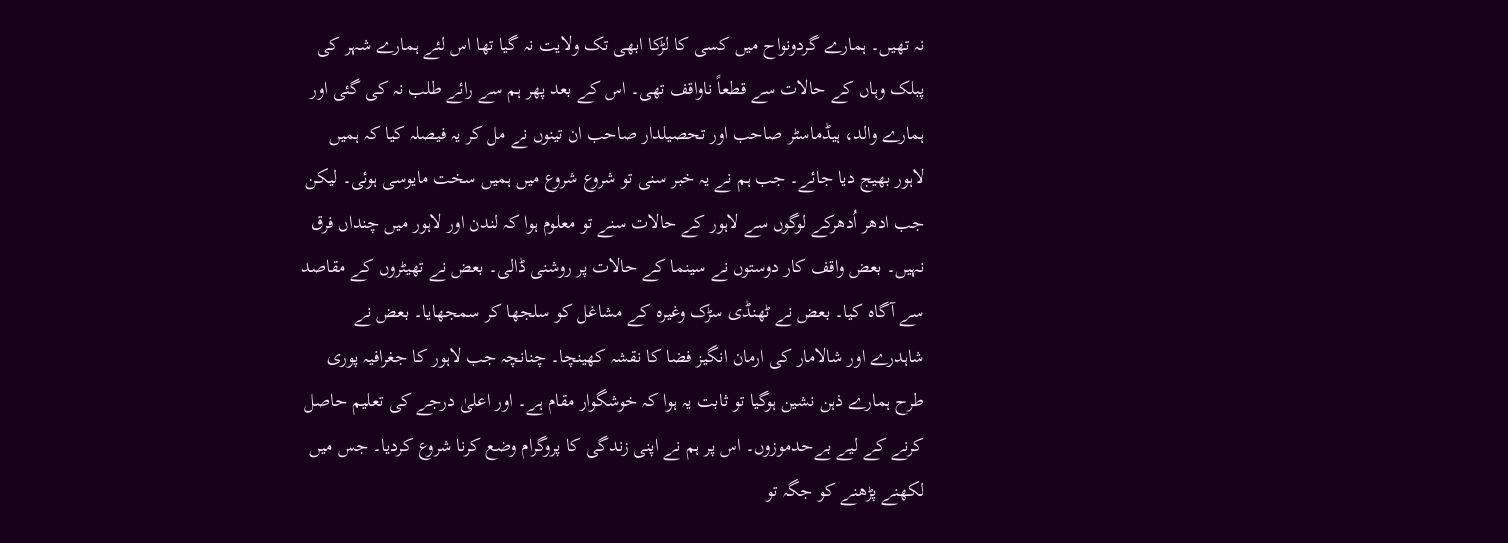نہ تھیں۔ ہمارے گردونواح میں کسی کا لڑکا ابھی تک ولایت نہ گیا تھا اس لئے ہمارے شہر کی پبلک وہاں کے حالات سے قطعاً ناواقف تھی۔ اس کے بعد پھر ہم سے رائے طلب نہ کی گئی اور ہمارے والد، ہیڈماسٹر صاحب اور تحصیلدار صاحب ان تینوں نے مل کر یہ فیصلہ کیا کہ ہمیں لاہور بھیج دیا جائے۔ جب ہم نے یہ خبر سنی تو شروع شروع میں ہمیں سخت مایوسی ہوئی۔ لیکن جب ادھر اُدھرکے لوگوں سے لاہور کے حالات سنے تو معلوم ہوا کہ لندن اور لاہور میں چنداں فرق نہیں۔ بعض واقف کار دوستوں نے سینما کے حالات پر روشنی ڈالی۔ بعض نے تھیٹروں کے مقاصد سے آگاہ کیا۔ بعض نے ٹھنڈی سڑک وغیرہ کے مشاغل کو سلجھا کر سمجھایا۔ بعض نے شاہدرے اور شالامار کی ارمان انگیز فضا کا نقشہ کھینچا۔ چنانچہ جب لاہور کا جغرافیہ پوری طرح ہمارے ذہن نشین ہوگیا تو ثابت یہ ہوا کہ خوشگوار مقام ہے۔ اور اعلیٰ درجے کی تعلیم حاصل کرنے کے ليے بےحدموزوں۔ اس پر ہم نے اپنی زندگی کا پروگرام وضع کرنا شروع کردیا۔ جس میں لکھنے پڑھنے کو جگہ تو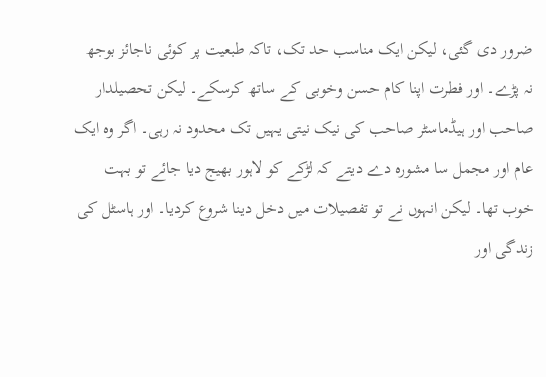ضرور دی گئی، لیکن ایک مناسب حد تک، تاکہ طبعیت پر کوئی ناجائز بوجھ نہ پڑے۔ اور فطرت اپنا کام حسن وخوبی کے ساتھ کرسکے۔ لیکن تحصیلدار صاحب اور ہیڈماسٹر صاحب کی نیک نیتی یہیں تک محدود نہ رہی۔ اگر وہ ایک عام اور مجمل سا مشورہ دے دیتے کہ لڑکے کو لاہور بھیج دیا جائے تو بہت خوب تھا۔ لیکن انہوں نے تو تفصیلات میں دخل دینا شروع کردیا۔ اور ہاسٹل کی زندگی اور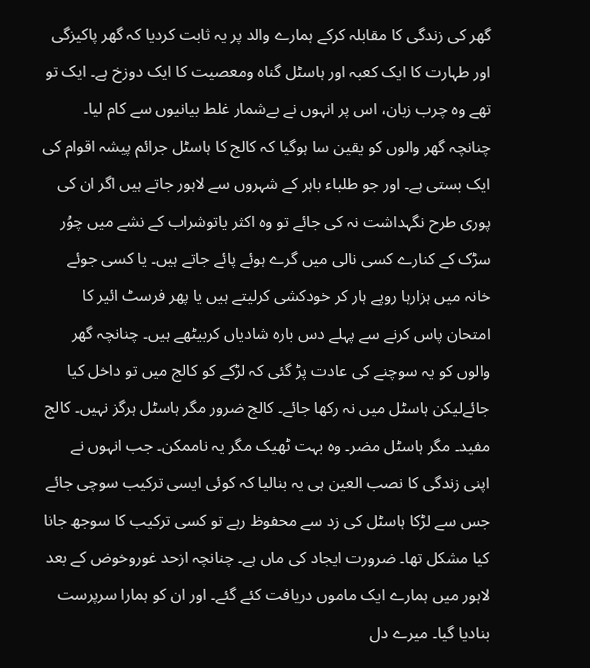گھر کی زندگی کا مقابلہ کرکے ہمارے والد پر یہ ثابت کردیا کہ گھر پاکیزگی اور طہارت کا ایک کعبہ اور ہاسٹل گناہ ومعصیت کا ایک دوزخ ہے۔ ایک تو تھے وہ چرب زبان، اس پر انہوں نے بےشمار غلط بیانیوں سے کام لیا۔ چنانچہ گھر والوں کو یقین سا ہوگیا کہ کالج کا ہاسٹل جرائم پیشہ اقوام کی ایک بستی ہے۔ اور جو طلباء باہر کے شہروں سے لاہور جاتے ہیں اگر ان کی پوری طرح نگہداشت نہ کی جائے تو وہ اکثر یاتوشراب کے نشے میں چوُر سڑک کے کنارے کسی نالی میں گرے ہوئے پائے جاتے ہیں۔ یا کسی جوئے خانہ میں ہزارہا روپے ہار کر خودکشی کرلیتے ہیں یا پھر فرسٹ ائیر کا امتحان پاس کرنے سے پہلے دس بارہ شادیاں کربیٹھے ہیں۔ چنانچہ گھر والوں کو یہ سوچنے کی عادت پڑ گئی کہ لڑکے کو کالج میں تو داخل کیا جائےلیکن ہاسٹل میں نہ رکھا جائے۔ کالج ضرور مگر ہاسٹل ہرگز نہیں۔ کالج مفید۔ مگر ہاسٹل مضر۔ وہ بہت ٹھیک مگر یہ ناممکن۔ جب انہوں نے اپنی زندگی کا نصب العین ہی یہ بنالیا کہ کوئی ایسی ترکیب سوچی جائے جس سے لڑکا ہاسٹل کی زد سے محفوظ رہے تو کسی ترکیب کا سوجھ جانا کیا مشکل تھا۔ ضرورت ایجاد کی ماں ہے۔ چنانچہ ازحد غوروخوض کے بعد لاہور میں ہمارے ایک ماموں دریافت کئے گئے۔ اور ان کو ہمارا سرپرست بنادیا گیا۔ میرے دل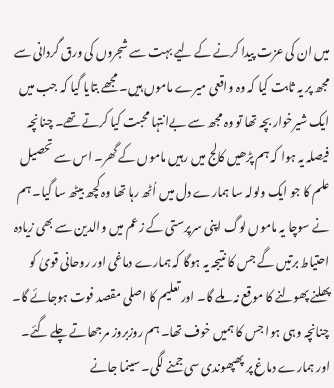میں ان کی عزت پیدا کرنے کے ليے بہت سے شجروں کی ورق گردانی سے مجھ پر یہ ثابت کیا کہ وہ واقعی میرے ماموں ہیں۔ مجھے بتایا گیا کہ جب میں ایک شیرخوار بچہ تھا تو وہ مجھ سے بےانتہا محبت کیا کرتے تھے۔ چنانچہ فیصلہ یہ ہوا کہ ہم پڑھیں کالج میں رہیں ماموں کے گھر۔ اس سے تحصیل علم کا جو ایک ولولہ سا ہمارے دل میں اُٹھ رہا تھا وہ کچھ بیٹھ سا گیا۔ ہم نے سوچا یہ ماموں لوگ اپنی سرپرستی کے زعم میں والدین سے بھی زیادہ احتیاط برتیں گے جس کا نتیجہ یہ ہوگا کہ ہمارے دماغی اور روحانی قویٰ کو پھلنے پھولنے کا موقع نہ ملے گا۔ اور تعلیم کا اصلی مقصد فوت ہوجائے گا۔ چنانچہ وہی ہوا جس کا ہمیں خوف تھا۔ ہم روزبروز مرجھاتے چلے گئے۔ اور ہمارے دماغ پر پھپھوندی سی جمنے لگی۔ سینما جانے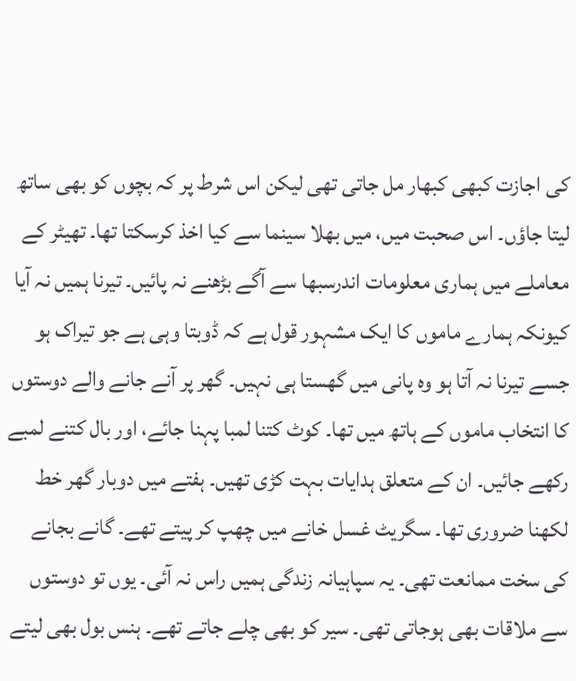کی اجازت کبھی کبھار مل جاتی تھی لیکن اس شرط پر کہ بچوں کو بھی ساتھ لیتا جاؤں۔ اس صحبت میں، میں بھلا سینما سے کیا اخذ کرسکتا تھا۔ تھیٹر کے معاملے میں ہماری معلومات اندرسبھا سے آگے بڑھنے نہ پائیں۔ تیرنا ہمیں نہ آیا کیونکہ ہمارے ماموں کا ایک مشہور قول ہے کہ ڈوبتا وہی ہے جو تیراک ہو جسے تیرنا نہ آتا ہو وہ پانی میں گھستا ہی نہیں۔ گھر پر آنے جانے والے دوستوں کا انتخاب ماموں کے ہاتھ میں تھا۔ کوٹ کتنا لمبا پہنا جائے، اور بال کتنے لمبے رکھے جائیں۔ ان کے متعلق ہدایات بہت کڑی تھیں۔ ہفتے میں دوبار گھر خط لکھنا ضروری تھا۔ سگریٹ غسل خانے میں چھپ کر پیتے تھے۔ گانے بجانے کی سخت ممانعت تھی۔ یہ سپاہیانہ زندگی ہمیں راس نہ آئی۔ یوں تو دوستوں سے ملاقات بھی ہوجاتی تھی۔ سیر کو بھی چلے جاتے تھے۔ ہنس بول بھی لیتے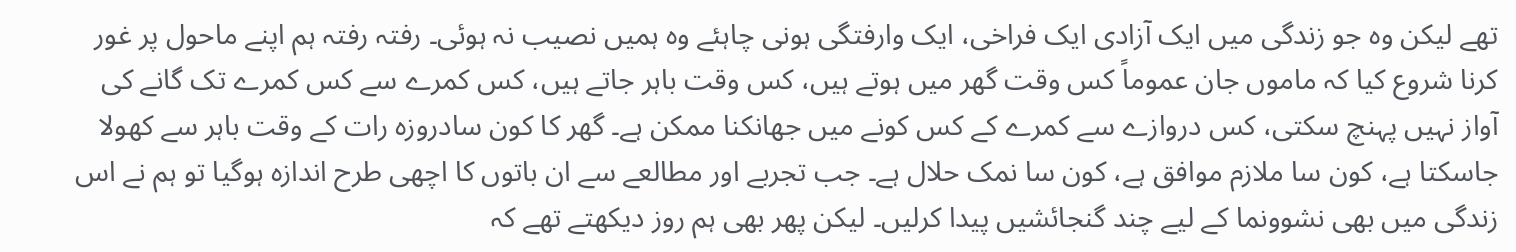تھے لیکن وہ جو زندگی میں ایک آزادی ایک فراخی، ایک وارفتگی ہونی چاہئے وہ ہمیں نصیب نہ ہوئی۔ رفتہ رفتہ ہم اپنے ماحول پر غور کرنا شروع کیا کہ ماموں جان عموماً کس وقت گھر میں ہوتے ہیں، کس وقت باہر جاتے ہیں، کس کمرے سے کس کمرے تک گانے کی آواز نہیں پہنچ سکتی، کس دروازے سے کمرے کے کس کونے میں جھانکنا ممکن ہے۔ گھر کا کون سادروزہ رات کے وقت باہر سے کھولا جاسکتا ہے، کون سا ملازم موافق ہے، کون سا نمک حلال ہے۔ جب تجربے اور مطالعے سے ان باتوں کا اچھی طرح اندازہ ہوگیا تو ہم نے اس زندگی میں بھی نشوونما کے ليے چند گنجائشیں پیدا کرلیں۔ لیکن پھر بھی ہم روز دیکھتے تھے کہ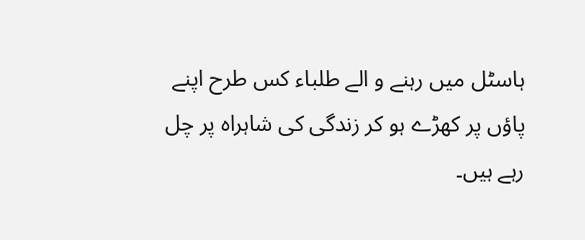ہاسٹل میں رہنے و الے طلباء کس طرح اپنے پاؤں پر کھڑے ہو کر زندگی کی شاہراہ پر چل رہے ہیں۔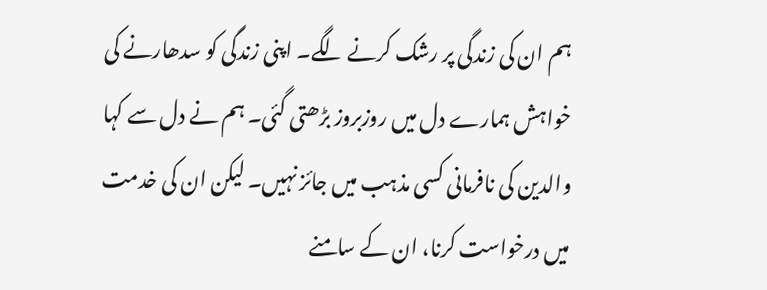ہم ان کی زندگی پر رشک کرنے لگے۔ اپنی زندگی کو سدھارنے کی خواہش ہمارے دل میں روزبروز بڑھتی گئی۔ ہم نے دل سے کہا والدین کی نافرمانی کسی مذہب میں جائز نہیں۔ لیکن ان کی خدمت میں درخواست کرنا، ان کے سامنے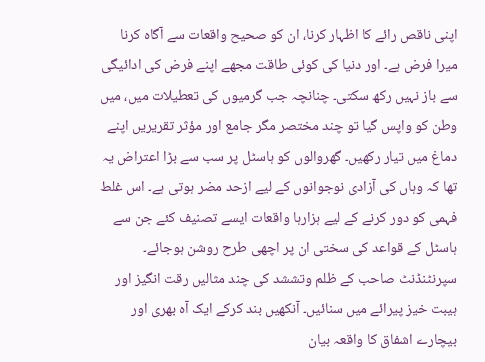اپنی ناقص رائے کا اظہار کرنا، ان کو صحیح واقعات سے آگاہ کرنا میرا فرض ہے۔ اور دنیا کی کوئی طاقت مجھے اپنے فرض کی ادائیگی سے باز نہیں رکھ سکتی۔ چنانچہ جب گرمیوں کی تعطیلات میں، میں وطن کو واپس گیا تو چند مختصر مگر جامع اور مؤثر تقریریں اپنے دماغ میں تیار رکھیں۔ گھروالوں کو ہاسٹل پر سب سے بڑا اعتراض یہ تھا کہ وہاں کی آزادی نوجوانوں کے ليے ازحد مضر ہوتی ہے۔ اس غلط فہمی کو دور کرنے کے ليے ہزارہا واقعات ایسے تصنیف کئے جن سے ہاسٹل کے قواعد کی سختی ان پر اچھی طرح روشن ہوجائے۔ سپرنٹنڈنٹ صاحب کے ظلم وتششد کی چند مثالیں رقت انگیز اور ہیبت خیز پیرائے میں سنائیں۔ آنکھیں بند کرکے ایک آہ بھری اور بیچارے اشفاق کا واقعہ بیان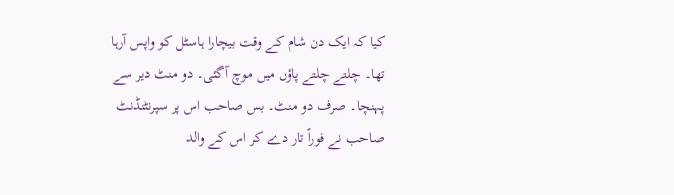کیا کہ ایک دن شام کے وقت بیچارا ہاسٹل کو واپس آرہا تھا۔ چلتے چلتے پاؤں میں موچ آگئی۔ دو منٹ دیر سے پہنچا۔ صرف دو منٹ۔ بس صاحب اس پر سپرنٹنڈنٹ صاحب نے فوراً تار دے کر اس کے والد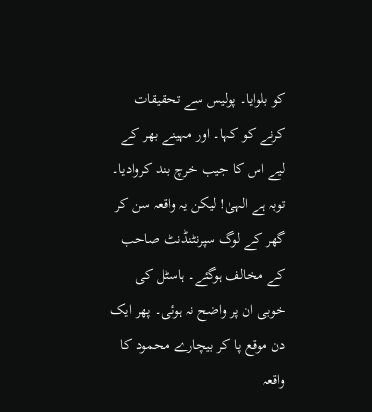کو بلوایا۔ پولیس سے تحقیقات کرنے کو کہا۔ اور مہینے بھر کے ليے اس کا جیب خرچ بند کروادیا۔ توبہ ہے الہیٰ! لیکن یہ واقعہ سن کر گھر کے لوگ سپرنٹنڈنٹ صاحب کے مخالف ہوگئے۔ ہاسٹل کی خوبی ان پر واضح نہ ہوئی۔ پھر ایک دن موقع پا کر بیچارے محمود کا واقعہ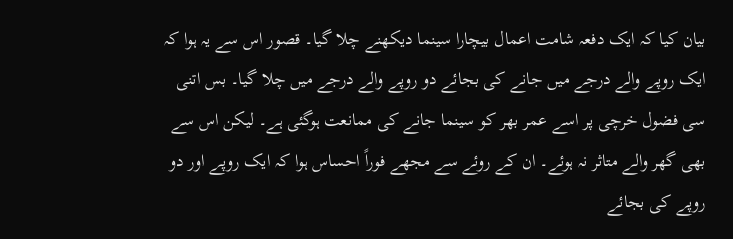بیان کیا کہ ایک دفعہ شامت اعمال بیچارا سینما دیکھنے چلا گیا۔ قصور اس سے یہ ہوا کہ ایک روپے والے درجے میں جانے کی بجائے دو روپے والے درجے میں چلا گیا۔ بس اتنی سی فضول خرچی پر اسے عمر بھر کو سینما جانے کی ممانعت ہوگئی ہے۔ لیکن اس سے بھی گھر والے متاثر نہ ہوئے۔ ان کے روئے سے مجھے فوراً احساس ہوا کہ ایک روپے اور دو روپے کی بجائے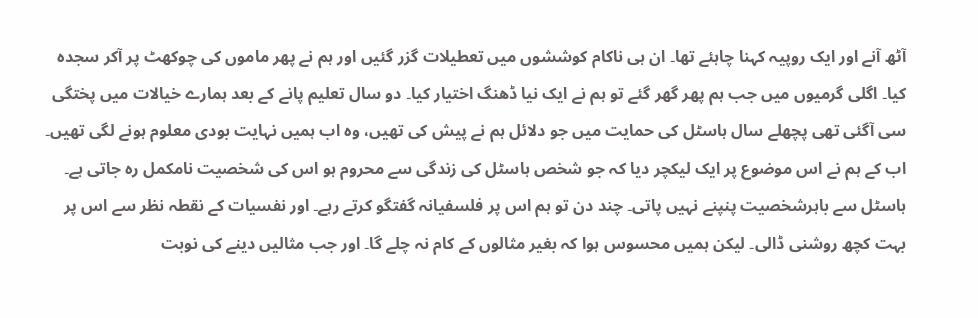آٹھ آنے اور ایک روپیہ کہنا چاہئے تھا۔ ان ہی ناکام کوششوں میں تعطیلات گزر گئیں اور ہم نے پھر ماموں کی چوکھٹ پر آکر سجدہ کیا۔ اگلی گرمیوں میں جب ہم پھر گھر گئے تو ہم نے ایک نیا ڈھنگ اختیار کیا۔ دو سال تعلیم پانے کے بعد ہمارے خیالات میں پختگی سی آگئی تھی پچھلے سال ہاسٹل کی حمایت میں جو دلائل ہم نے پیش کی تھیں، وہ اب ہمیں نہایت بودی معلوم ہونے لگی تھیں۔ اب کے ہم نے اس موضوع پر ایک لیکچر دیا کہ جو شخص ہاسٹل کی زندگی سے محروم ہو اس کی شخصیت نامکمل رہ جاتی ہے۔ ہاسٹل سے باہرشخصیت پنپنے نہیں پاتی۔ چند دن تو ہم اس پر فلسفیانہ گفتگو کرتے رہے۔ اور نفسیات کے نقطہ نظر سے اس پر بہت کچھ روشنی ڈالی۔ لیکن ہمیں محسوس ہوا کہ بغیر مثالوں کے کام نہ چلے گا۔ اور جب مثالیں دینے کی نوبت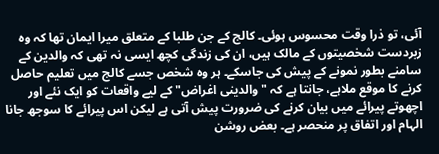آئی، تو ذرا وقت محسوس ہوئی۔ کالج کے جن طلبا کے متعلق میرا ایمان تھا کہ وہ زبردست شخصیتوں کے مالک ہیں، ان کی زندگی کچھ ایسی نہ تھی کہ والدین کے سامنے بطور نمونے کے پیش کی جاسکے۔ ہر وہ شخص جسے کالج میں تعلیم حاصل کرنے کا موقع ملاہے، جانتا ہے کہ "والدینی اغراض" کے ليے واقعات کو ایک نئے اور اچھوتے پیرائے میں بیان کرنے کی ضرورت پیش آتی ہے لیکن اس پیرائے کا سوجھ جانا الہام اور اتفاق پر منحصر ہے۔ بعض روشن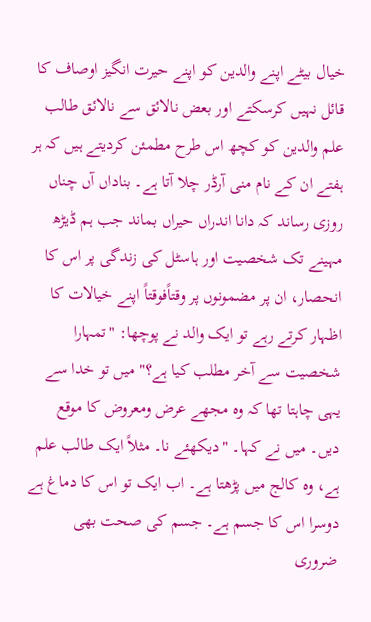خیال بیٹے اپنے والدین کو اپنے حیرت انگیز اوصاف کا قائل نہیں کرسکتے اور بعض نالائق سے نالائق طالب علم والدین کو کچھ اس طرح مطمئن کردیتے ہیں کہ ہر ہفتے ان کے نام منی آرڈر چلا آتا ہے۔ بناداں آں چناں روزی رساند کہ دانا اندراں حیراں بماند جب ہم ڈیڑھ مہینے تک شخصیت اور ہاسٹل کی زندگی پر اس کا انحصار، ان پر مضمونوں پر وقتاًفوقتاً اپنے خیالات کا اظہار کرتے رہے تو ایک والد نے پوچھا: "تمہارا شخصیت سے آخر مطلب کیا ہے؟" میں تو خدا سے یہی چاہتا تھا کہ وہ مجھے عرض ومعروض کا موقع دیں۔ میں نے کہا۔ "دیکھئے نا۔ مثلاً ایک طالب علم ہے، وہ کالج میں پڑھتا ہے۔ اب ایک تو اس کا دماغ ہے دوسرا اس کا جسم ہے۔ جسم کی صحت بھی ضروری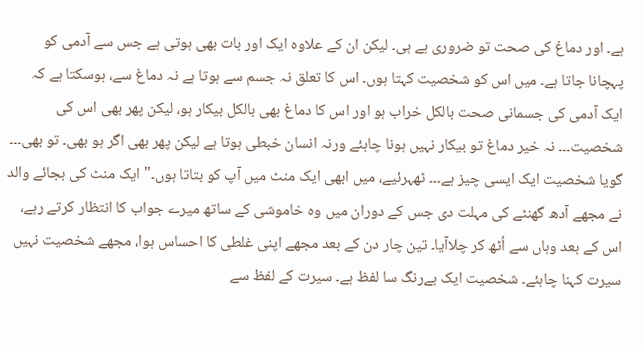ہے۔ اور دماغ کی صحت تو ضروری ہے ہی۔ لیکن ان کے علاوہ ایک اور بات بھی ہوتی ہے جس سے آدمی کو پہچانا جاتا ہے۔ میں اس کو شخصیت کہتا ہوں۔ اس کا تعلق نہ جسم سے ہوتا ہے نہ دماغ سے، ہوسکتا ہے کہ ایک آدمی کی جسمانی صحت بالکل خراب ہو اور اس کا دماغ بھی بالکل بیکار ہو، لیکن پھر بھی اس کی شخصیت۔۔۔ نہ خیر دماغ تو بیکار نہیں ہونا چاہئے ورنہ انسان خبطی ہوتا ہے لیکن پھر بھی اگر ہو بھی۔ تو بھی۔۔۔ گویا شخصیت ایک ایسی چیز ہے۔۔۔ ٹھہرئیے، میں ابھی ایک منٹ میں آپ کو بتاتا ہوں۔" ایک منٹ کی بجائے والد نے مجھے آدھ گھنٹے کی مہلت دی جس کے دوران میں وہ خاموشی کے ساتھ میرے جواب کا انتظار کرتے رہے، اس کے بعد وہاں سے اُٹھ کر چلاآیا۔ تین چار دن کے بعد مجھے اپنی غلطی کا احساس ہوا، مجھے شخصیت نہیں سیرت کہنا چاہئے۔ شخصیت ایک بےرنگ سا لفظ ہے۔ سیرت کے لفظ سے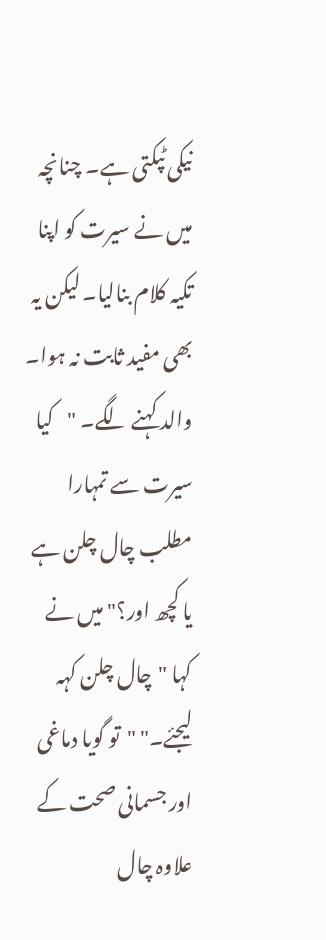نیکی ٹپکتی ہے۔ چنانچہ میں نے سیرت کو اپنا تکیہ کلام بنالیا۔ لیکن یہ بھی مفید ثابت نہ ہوا۔ والد کہنے لگے۔ "کیا سیرت سے تمہارا مطلب چال چلن ہے یا کچھ اور؟" میں نے کہا "چال چلن کہہ لیجئے۔" "تو گویا دماغی اور جسمانی صحت کے علاوہ چال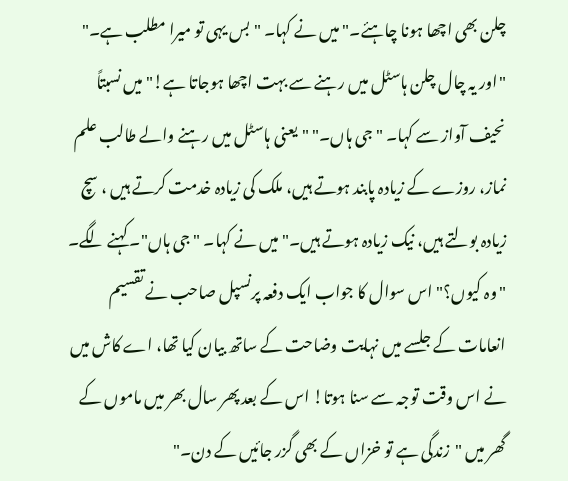چلن بھی اچھا ہونا چاہئے۔" میں نے کہا۔ "بس یہی تو میرا مطلب ہے۔" "اور یہ چال چلن ہاسٹل میں رہنے سے بہت اچھا ہوجاتا ہے!" میں نسبتاً نحیف آواز سے کہا۔ "جی ہاں۔" "یعنی ہاسٹل میں رہنے والے طالب علم نماز، روزے کے زیادہ پابند ہوتے ہیں، ملک کی زیادہ خدمت کرتے ہیں ، سچ زیادہ بولتے ہیں، نیک زیادہ ہوتے ہیں۔" میں نے کہا۔ "جی ہاں"۔ کہنے لگے۔ "وہ کیوں؟" اس سوال کا جواب ایک دفعہ پرنسپل صاحب نے تقسیم انعامات کے جلسے میں نہایت وضاحت کے ساتھ بیان کیا تھا، اے کاش میں نے اس وقت توجہ سے سنا ہوتا! اس کے بعد پھر سال بھر میں ماموں کے گھر میں "زندگی ہے تو خزاں کے بھی گزر جائیں کے دن۔"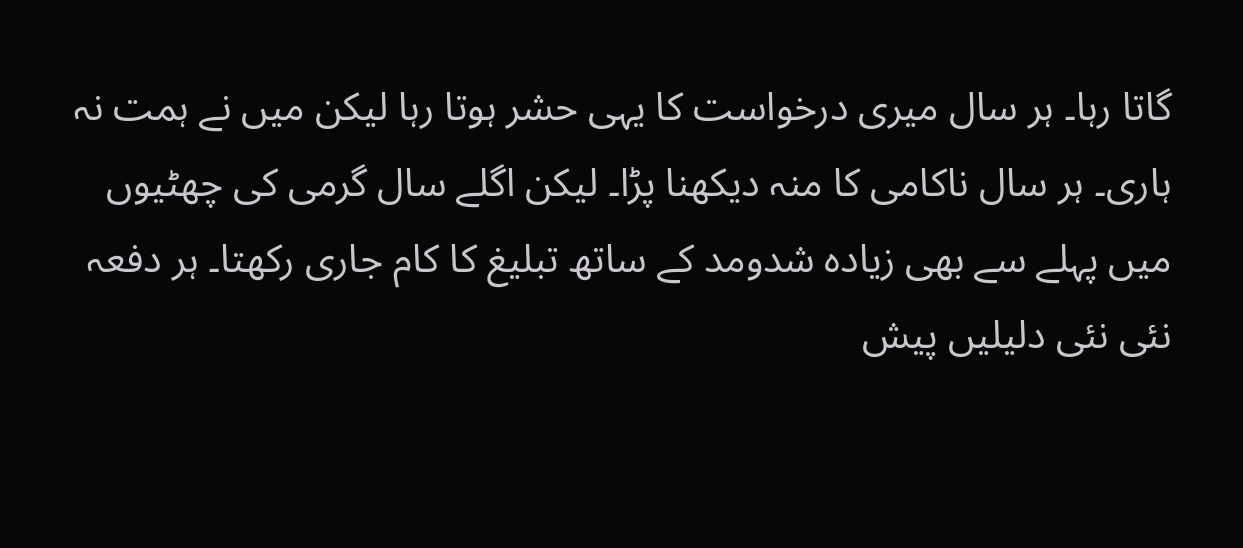گاتا رہا۔ ہر سال میری درخواست کا یہی حشر ہوتا رہا لیکن میں نے ہمت نہ ہاری۔ ہر سال ناکامی کا منہ دیکھنا پڑا۔ لیکن اگلے سال گرمی کی چھٹیوں میں پہلے سے بھی زیادہ شدومد کے ساتھ تبلیغ کا کام جاری رکھتا۔ ہر دفعہ نئی نئی دلیلیں پیش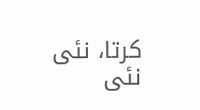کرتا، نئی نئی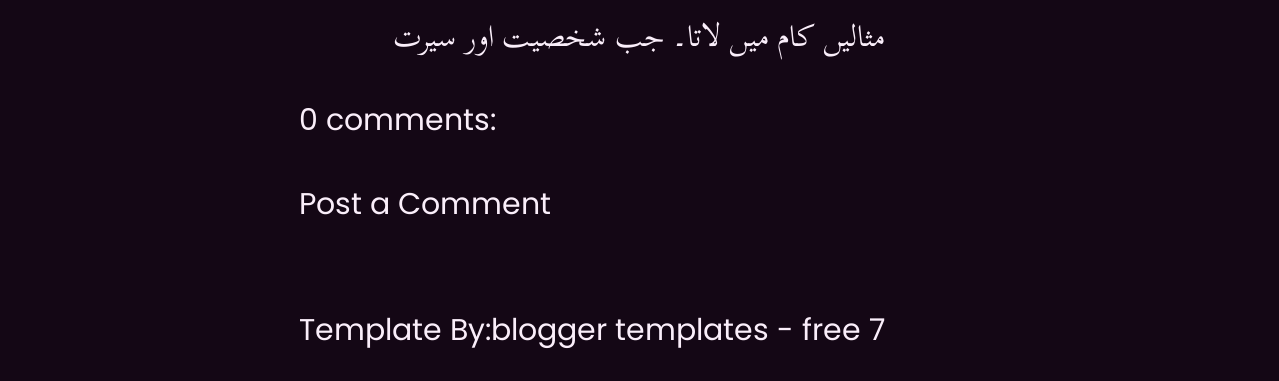مثالیں کام میں لاتا۔ جب شخصیت اور سیرت

0 comments:

Post a Comment


Template By:blogger templates - free 7